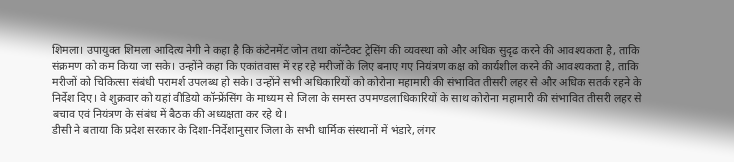शिमला। उपायुक्त शिमला आदित्य नेगी ने कहा है कि कंटेनमेंट जोन तथा कॉन्टैक्ट ट्रेसिंग की व्यवस्था को और अधिक सुदृढ करने की आवश्यकता है, ताकि संक्रमण को कम किया जा सके। उन्होंने कहा कि एकांतवास में रह रहे मरीजों के लिए बनाए गए नियंत्रण कक्ष को कार्यशील करने की आवश्यकता है, ताकि मरीजों को चिकित्सा संबंधी परामर्श उपलब्ध हो सके। उन्होंने सभी अधिकारियों को कोरोना महामारी की संभावित तीसरी लहर से और अधिक सतर्क रहने के निर्देश दिए। वे शुक्रवार को यहां वीडियो कॉन्फ्रेंसिंग के माध्यम से जिला के समस्त उपमण्डलाधिकारियों के साथ कोरोना महामारी की संभावित तीसरी लहर से बचाव एवं नियंत्रण के संबंध में बैठक की अध्यक्षता कर रहे थे।
डीसी ने बताया कि प्रदेश सरकार के दिशा-निर्देशानुसार जिला के सभी धार्मिक संस्थानों में भंडारे, लंगर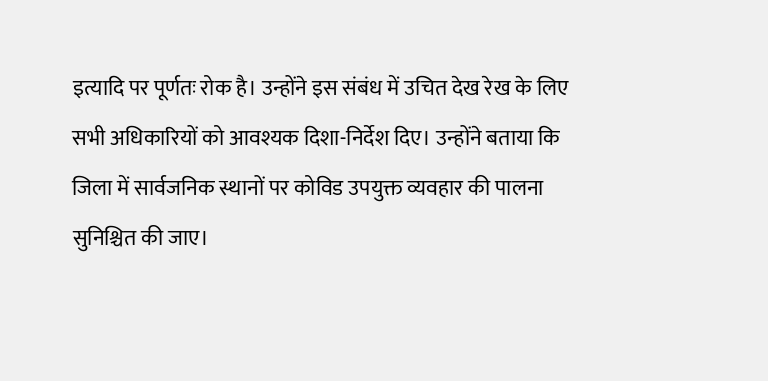इत्यादि पर पूर्णतः रोक है। उन्होंने इस संबंध में उचित देख रेख के लिए सभी अधिकारियों को आवश्यक दिशा-निर्देश दिए। उन्होंने बताया कि जिला में सार्वजनिक स्थानों पर कोविड उपयुक्त व्यवहार की पालना सुनिश्चित की जाए।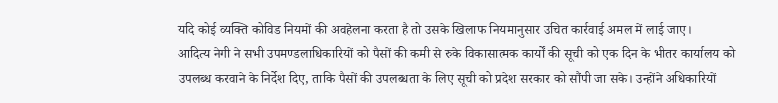यदि कोई व्यक्ति कोविड नियमों की अवहेलना करता है तो उसके खिलाफ नियमानुसार उचित कार्रवाई अमल में लाई जाए।
आदित्य नेगी ने सभी उपमण्डलाधिकारियों को पैसों की कमी से रुके विकासात्मक कार्यों की सूची को एक दिन के भीतर कार्यालय को उपलब्ध करवाने के निर्देश दिए, ताकि पैसों की उपलब्धता के लिए सूची को प्रदेश सरकार को सौंपी जा सके। उन्होंने अधिकारियों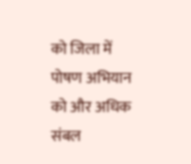को जिला में पोषण अभियान को और अधिक संबल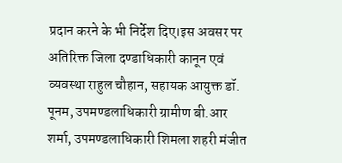प्रदान करने के भी निर्देश दिए।इस अवसर पर अतिरिक्त जिला दण्डाधिकारी कानून एवं व्यवस्था राहुल चौहान, सहायक आयुक्त डॉ. पूनम, उपमण्डलाधिकारी ग्रामीण बी.आर शर्मा, उपमण्डलाधिकारी शिमला शहरी मंजीत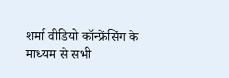शर्मा वीडियो कॉन्फ्रेंसिंग के माध्यम से सभी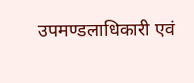उपमण्डलाधिकारी एवं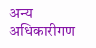अन्य अधिकारीगण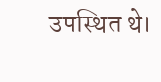उपस्थित थे।